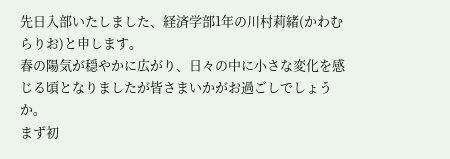先日入部いたしました、経済学部1年の川村莉緒(かわむらりお)と申します。
春の陽気が穏やかに広がり、日々の中に小さな変化を感じる頃となりましたが皆さまいかがお過ごしでしょうか。
まず初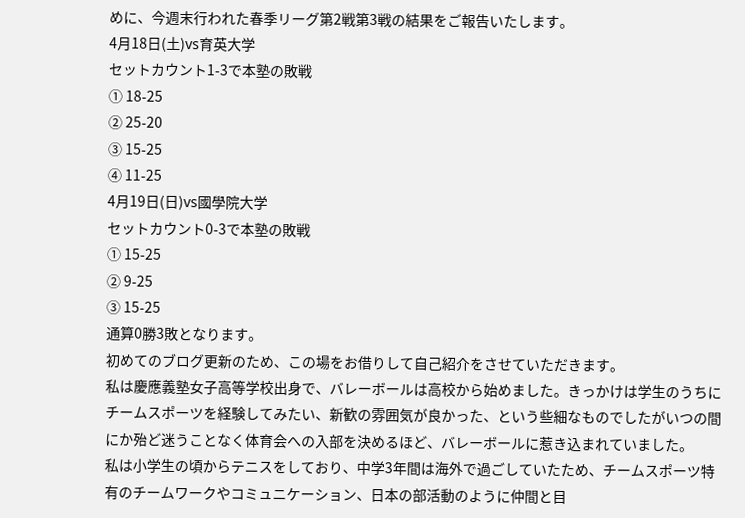めに、今週末行われた春季リーグ第2戦第3戦の結果をご報告いたします。
4月18日(土)vs育英大学
セットカウント1-3で本塾の敗戦
① 18-25
② 25-20
③ 15-25
④ 11-25
4月19日(日)vs國學院大学
セットカウント0-3で本塾の敗戦
① 15-25
② 9-25
③ 15-25
通算0勝3敗となります。
初めてのブログ更新のため、この場をお借りして自己紹介をさせていただきます。
私は慶應義塾女子高等学校出身で、バレーボールは高校から始めました。きっかけは学生のうちにチームスポーツを経験してみたい、新歓の雰囲気が良かった、という些細なものでしたがいつの間にか殆ど迷うことなく体育会への入部を決めるほど、バレーボールに惹き込まれていました。
私は小学生の頃からテニスをしており、中学3年間は海外で過ごしていたため、チームスポーツ特有のチームワークやコミュニケーション、日本の部活動のように仲間と目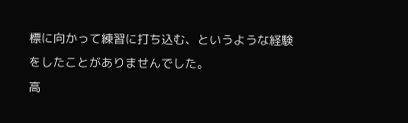標に向かって練習に打ち込む、というような経験をしたことがありませんでした。
高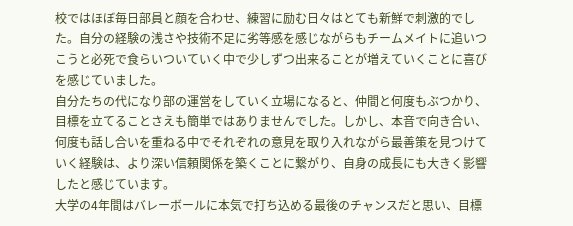校ではほぼ毎日部員と顔を合わせ、練習に励む日々はとても新鮮で刺激的でした。自分の経験の浅さや技術不足に劣等感を感じながらもチームメイトに追いつこうと必死で食らいついていく中で少しずつ出来ることが増えていくことに喜びを感じていました。
自分たちの代になり部の運営をしていく立場になると、仲間と何度もぶつかり、目標を立てることさえも簡単ではありませんでした。しかし、本音で向き合い、何度も話し合いを重ねる中でそれぞれの意見を取り入れながら最善策を見つけていく経験は、より深い信頼関係を築くことに繋がり、自身の成長にも大きく影響したと感じています。
大学の4年間はバレーボールに本気で打ち込める最後のチャンスだと思い、目標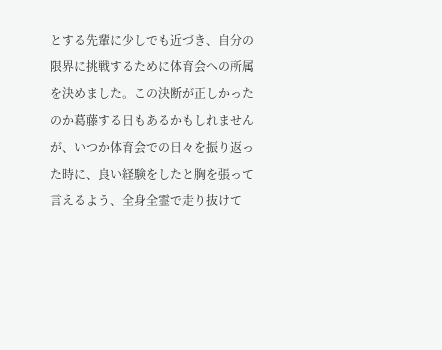とする先輩に少しでも近づき、自分の限界に挑戦するために体育会への所属を決めました。この決断が正しかったのか葛藤する日もあるかもしれませんが、いつか体育会での日々を振り返った時に、良い経験をしたと胸を張って言えるよう、全身全霊で走り抜けて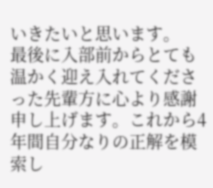いきたいと思います。
最後に入部前からとても温かく迎え入れてくださった先輩方に心より感謝申し上げます。これから4年間自分なりの正解を模索し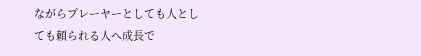ながらプレーヤーとしても人としても頼られる人へ成長で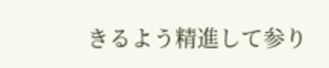きるよう精進して参り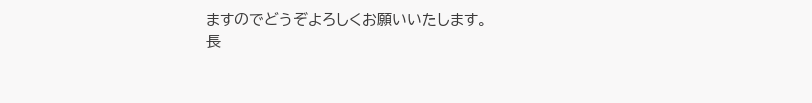ますのでどうぞよろしくお願いいたします。
長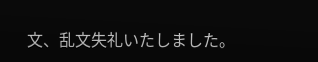文、乱文失礼いたしました。